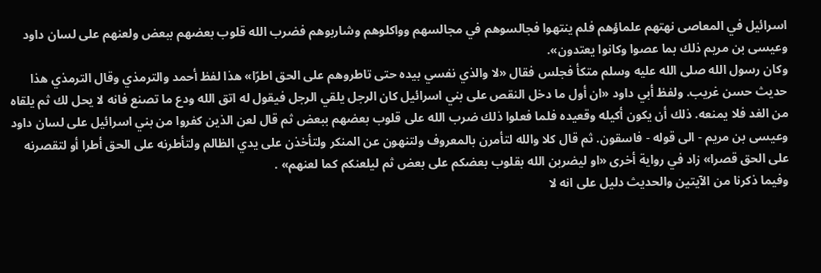اسرائيل في المعاصى نهتهم علماؤهم فلم ينتهوا فجالسوهم في مجالسهم وواكلوهم وشاربوهم فضرب الله قلوب بعضهم ببعض ولعنهم على لسان داود وعيسى بن مريم ذلك بما عصوا وكانوا يعتدون».
وكان رسول الله صلى الله عليه وسلم متكأ فجلس فقال «لا والذي نفسي بيده حتى تاطروهم على الحق اطرًا» هذا لفظ أحمد والترمذي وقال الترمذي هذا حديث حسن غريب. ولفظ أبي داود «ان أول ما دخل النقص على بني اسرائيل كان الرجل يلقي الرجل فيقول له اتق الله ودع ما تصنع فانه لا يحل لك ثم يلقاه من الغد فلا يمنعه. ذلك أن يكون أكيله وقعيده فلما فعلوا ذلك ضرب الله على قلوب بعضهم ببعض ثم قال لعن الذين كفروا من بني اسرائيل على لسان داود وعيسى بن مريم - الى قوله - فاسقون. ثم قال كلا والله لتأمرن بالمعروف ولتنهون عن المنكر ولتأخذن على يدي الظالم ولتأطرنه على الحق أطرا أو لتقصرنه على الحق قصرا» زاد في رواية أخرى «او ليضربن الله بقلوب بعضكم على بعض ثم ليلعنكم كما لعنهم» .
وفيما ذكرنا من الآيتين والحديث دليل على انه لا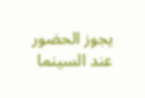يجوز الحضور عند السينما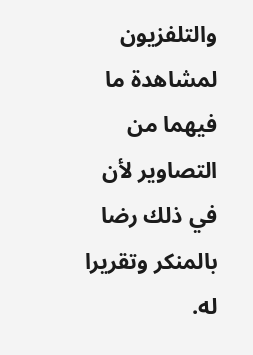والتلفزيون لمشاهدة ما فيهما من التصاوير لأن في ذلك رضا بالمنكر وتقريرا له.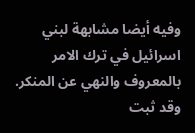وفيه أيضا مشابهة لبني اسرائيل في ترك الامر بالمعروف والنهي عن المنكر.
وقد ثبت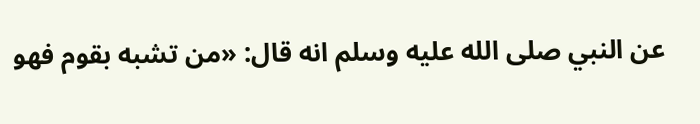عن النبي صلى الله عليه وسلم انه قال: «من تشبه بقوم فهو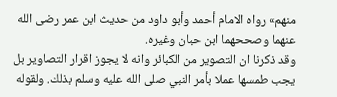منهم» رواه الامام أحمد وأبو داود من حديث ابن عمر رضى الله عنهما وصححهما ابن حبان وغيره.
وقد ذكرنا ان التصوير من الكبائر وانه لا يجوز اقرار التصاوير بل يجب طمسها عملا بأمر النبي صلى الله عليه وسلم بذلك. ولقوله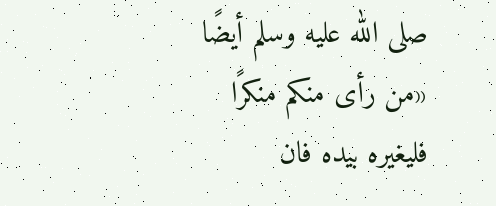صلى الله عليه وسلم أيضًا «من رأى منكم منكرًا فليغيره بيده فان